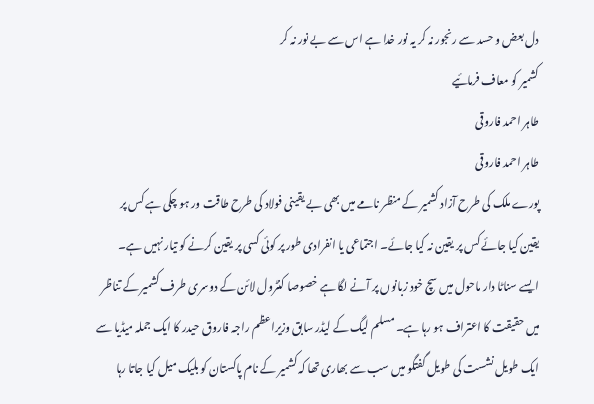دل بعض و حسد سے رنجور نہ کر یہ نور خدا ہے اس سے بے نور نہ کر
کشمیر کو معاف فرمائیے
طاہر احمد فاروقی
طاہر احمد فاروقی
پورے ملک کی طرح آزاد کشمیر کے منظر نامے میں بھی بے یقینی فولاد کی طرح طاقت ور ہو چکی ہے کس پر یقین کیا جائے کس پر یقین نہ کیا جائے۔ اجتماعی یا انفرادی طور پر کوئی کسی پر یقین کرنے کو تیار نہیں ہے۔ ایسے سناٹا دار ماحول میں سچ خود زبانوں پر آنے لگا ہے خصوصا کنٹرول لائن کے دوسری طرف کشمیر کے تناظر میں حقیقت کا اعتراف ہو رہا ہے۔ مسلم لیگ کے لیڈر سابق وزیراعظم راجہ فاروق حیدر کا ایک جملہ میڈیا سے ایک طویل نشست کی طویل گفتگو میں سب سے بھاری تھا کہ کشمیر کے نام پاکستان کو بلیک میل کیا جاتا رہا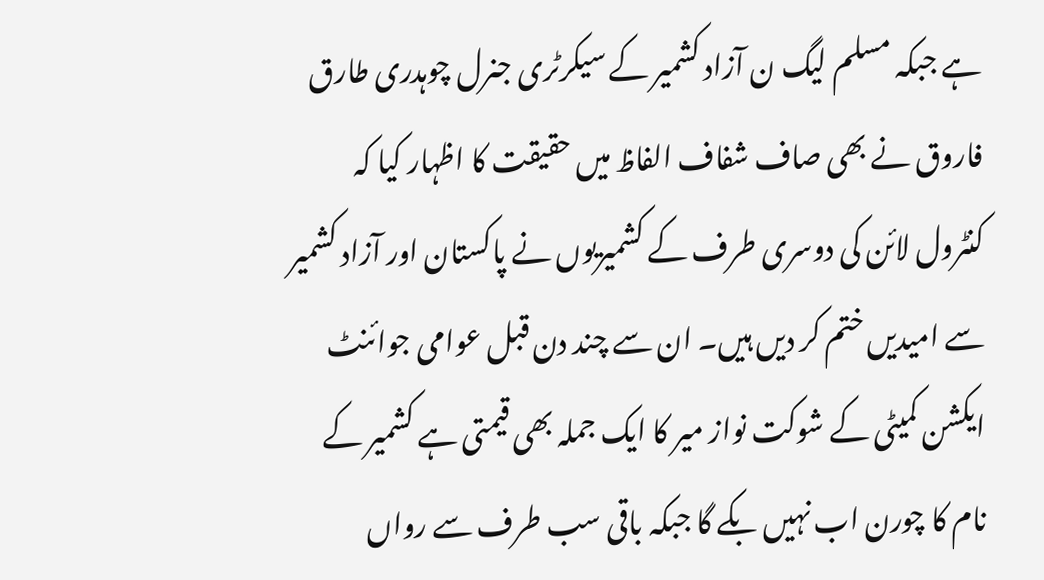ہے جبکہ مسلم لیگ ن آزاد کشمیر کے سیکرٹری جنرل چوہدری طارق فاروق نے بھی صاف شفاف الفاظ میں حقیقت کا اظہار کیا کہ کنٹرول لائن کی دوسری طرف کے کشمیریوں نے پاکستان اور آزاد کشمیر سے امیدیں ختم کر دیں ہیں۔ ان سے چند دن قبل عوامی جوائنٹ ایکشن کمیٹی کے شوکت نواز میر کا ایک جملہ بھی قیمتی ہے کشمیر کے نام کا چورن اب نہیں بکے گا جبکہ باقی سب طرف سے رواں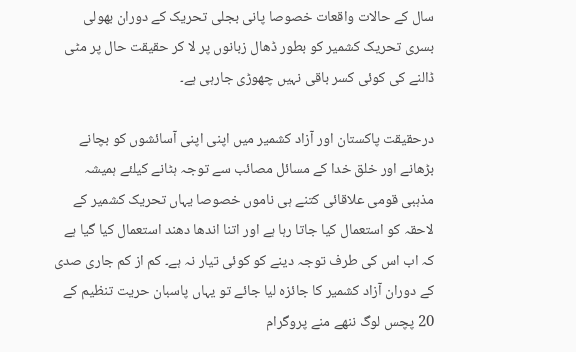سال کے حالات واقعات خصوصا پانی بجلی تحریک کے دوران بھولی بسری تحریک کشمیر کو بطور ڈھال زبانوں پر لا کر حقیقت حال پر مٹی ڈالنے کی کوئی کسر باقی نہیں چھوڑی جارہی ہے۔

درحقیقت پاکستان اور آزاد کشمیر میں اپنی اپنی آسائشوں کو بچانے بڑھانے اور خلق خدا کے مسائل مصائب سے توجہ ہٹانے کیلئے ہمیشہ مذہبی قومی علاقائی کتنے ہی ناموں خصوصا یہاں تحریک کشمیر کے لاحقہ کو استعمال کیا جاتا رہا ہے اور اتنا اندھا دھند استعمال کیا گیا ہے کہ اب اس کی طرف توجہ دینے کو کوئی تیار نہ ہے۔ کم از کم جاری صدی کے دوران آزاد کشمیر کا جائزہ لیا جائے تو یہاں پاسبان حریت تنظیم کے 20 پچس لوگ ننھے منے پروگرام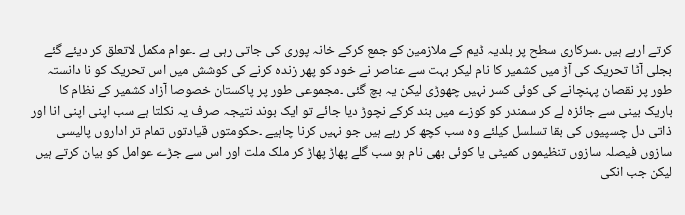کرتے ارہے ہیں ۔سرکاری سطح پر بلدیہ ڈیم کے ملازمین کو جمع کرکے خانہ پوری کی جاتی رہی ہے ۔عوام مکمل لاتعلق کر دیئے گئے بجلی آٹا تحریک کی آڑ میں کشمیر کا نام لیکر بہت سے عناصر نے خود کو پھر زندہ کرنے کی کوشش میں اس تحریک کو نا دانستہ طور پر نقصان پہنچانے کی کوئی کسر نہیں چھوڑی لیکن یہ بچ گئی ۔مجموعی طور پر پاکستان خصوصا آزاد کشمیر کے نظام کا باریک بینی سے جائزہ لے کر سمندر کو کوزے میں بند کرکے نچوڑ دیا جائے تو ایک بوند نتیجہ صرف یہ نکلتا ہے سب اپنی اپنی انا اور ذاتی دل چسپیوں کی بقا تسلسل کیلئے وہ سب کچھ کر رہے ہیں جو نہیں کرنا چاہیے ۔حکومتوں قیادتوں تمام تر اداروں پالیسی سازوں فیصلہ سازوں تنظیموں کمیٹی یا کوئی بھی نام ہو سب گلے پھاڑ پھاڑ کر ملک ملت اور اس سے جڑے عوامل کو بیان کرتے ہیں لیکن جب انکی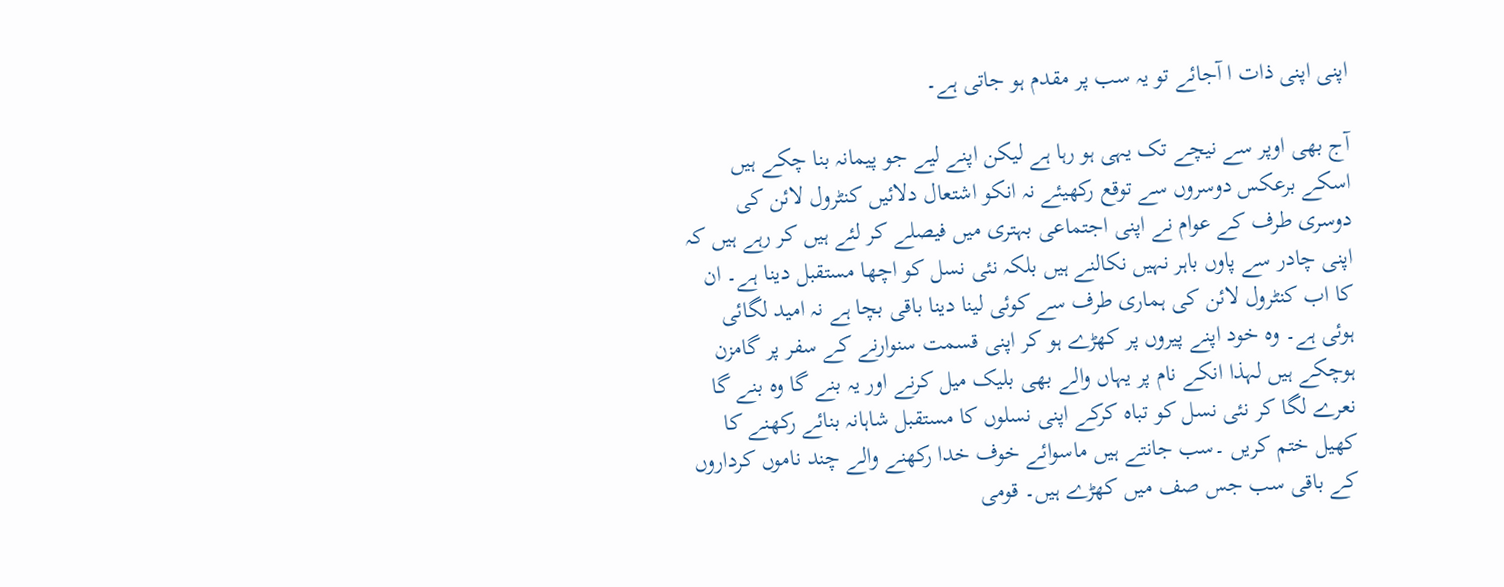اپنی اپنی ذات ا آجائے تو یہ سب پر مقدم ہو جاتی ہے۔

آج بھی اوپر سے نیچے تک یہی ہو رہا ہے لیکن اپنے لیے جو پیمانہ بنا چکے ہیں اسکے برعکس دوسروں سے توقع رکھیئے نہ انکو اشتعال دلائیں کنٹرول لائن کی دوسری طرف کے عوام نے اپنی اجتماعی بہتری میں فیصلے کر لئے ہیں کر رہے ہیں کہ اپنی چادر سے پاوں باہر نہیں نکالنے ہیں بلکہ نئی نسل کو اچھا مستقبل دینا ہے۔ ان کا اب کنٹرول لائن کی ہماری طرف سے کوئی لینا دینا باقی بچا ہے نہ امید لگائی ہوئی ہے۔ وہ خود اپنے پیروں پر کھڑے ہو کر اپنی قسمت سنوارنے کے سفر پر گامزن ہوچکے ہیں لہذا انکے نام پر یہاں والے بھی بلیک میل کرنے اور یہ بنے گا وہ بنے گا نعرے لگا کر نئی نسل کو تباہ کرکے اپنی نسلوں کا مستقبل شاہانہ بنائے رکھنے کا کھیل ختم کریں ۔سب جانتے ہیں ماسوائے خوف خدا رکھنے والے چند ناموں کرداروں کے باقی سب جس صف میں کھڑے ہیں۔ قومی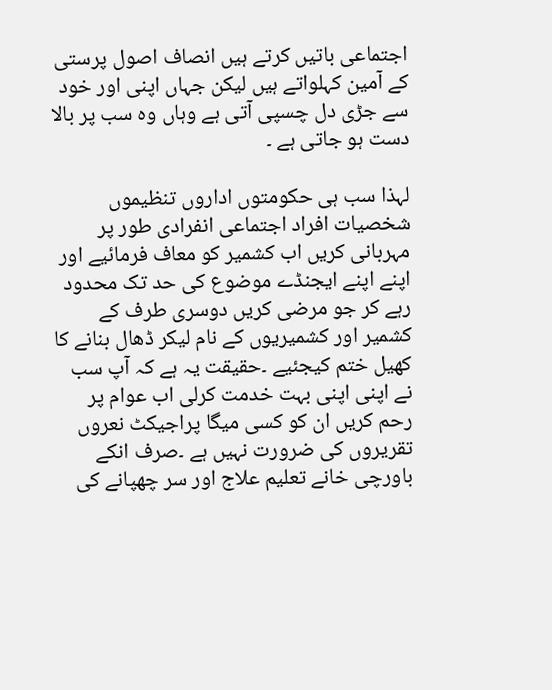اجتماعی باتیں کرتے ہیں انصاف اصول پرستی کے آمین کہلواتے ہیں لیکن جہاں اپنی اور خود سے جڑی دل چسپی آتی ہے وہاں وہ سب پر بالا دست ہو جاتی ہے ۔

لہذا سب ہی حکومتوں اداروں تنظیموں شخصیات افراد اجتماعی انفرادی طور پر مہربانی کریں اب کشمیر کو معاف فرمائیے اور اپنے اپنے ایجنڈے موضوع کی حد تک محدود رہے کر جو مرضی کریں دوسری طرف کے کشمیر اور کشمیریوں کے نام لیکر ڈھال بنانے کا کھیل ختم کیجئیے ۔حقیقت یہ ہے کہ آپ سب نے اپنی اپنی بہت خدمت کرلی اب عوام پر رحم کریں ان کو کسی میگا پراجیکٹ نعروں تقریروں کی ضرورت نہیں ہے ۔صرف انکے باورچی خانے تعلیم علاج اور سر چھپانے کی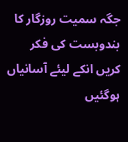جگہ سمیت روزگار کا بندوبست کی فکر کریں انکے لیئے آسانیاں ہوگئیں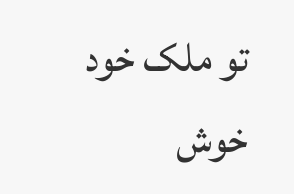تو ملک خود خوش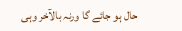حال ہو جائے گا ورنہ بالآخر وہی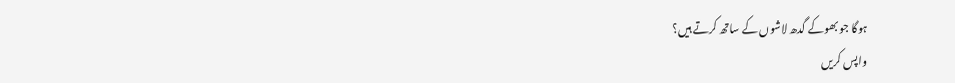ہوگا جو بھوکے گدھ لاشوں کے ساتھ کرتے ہیں؟
واپس کریں